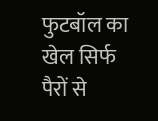फुटबॉल का खेल सिर्फ पैरों से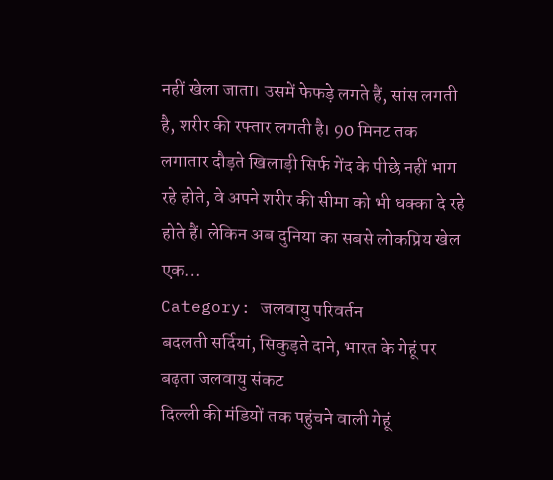नहीं खेला जाता। उसमें फेफड़े लगते हैं, सांस लगती है, शरीर की रफ्तार लगती है। 90 मिनट तक लगातार दौड़ते खिलाड़ी सिर्फ गेंद के पीछे नहीं भाग रहे होते, वे अपने शरीर की सीमा को भी धक्का दे रहे होते हैं। लेकिन अब दुनिया का सबसे लोकप्रिय खेल एक…
Category: जलवायु परिवर्तन
बदलती सर्दियां, सिकुड़ते दाने, भारत के गेहूं पर बढ़ता जलवायु संकट
दिल्ली की मंडियों तक पहुंचने वाली गेहूं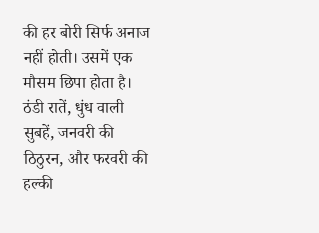की हर बोरी सिर्फ अनाज नहीं होती। उसमें एक मौसम छिपा होता है। ठंडी रातें, धुंध वाली सुबहें, जनवरी की ठिठुरन, और फरवरी की हल्की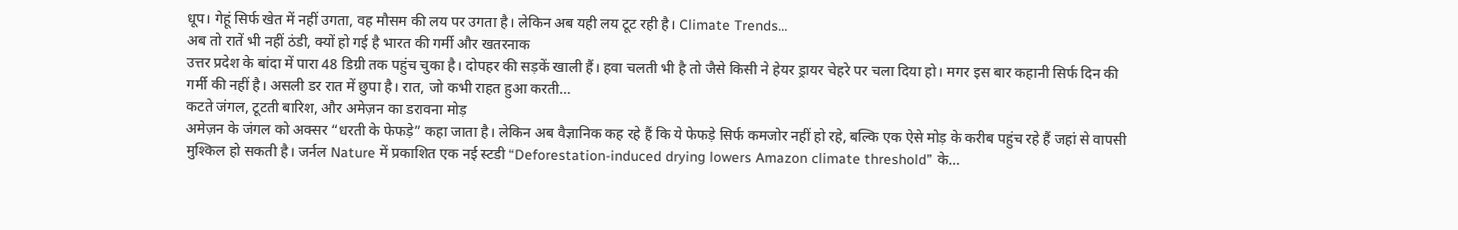धूप। गेहूं सिर्फ खेत में नहीं उगता, वह मौसम की लय पर उगता है। लेकिन अब यही लय टूट रही है। Climate Trends…
अब तो रातें भी नहीं ठंडी, क्यों हो गई है भारत की गर्मी और खतरनाक
उत्तर प्रदेश के बांदा में पारा 48 डिग्री तक पहुंच चुका है। दोपहर की सड़कें खाली हैं। हवा चलती भी है तो जैसे किसी ने हेयर ड्रायर चेहरे पर चला दिया हो। मगर इस बार कहानी सिर्फ दिन की गर्मी की नहीं है। असली डर रात में छुपा है। रात, जो कभी राहत हुआ करती…
कटते जंगल, टूटती बारिश, और अमेज़न का डरावना मोड़
अमेज़न के जंगल को अक्सर “धरती के फेफड़े” कहा जाता है। लेकिन अब वैज्ञानिक कह रहे हैं कि ये फेफड़े सिर्फ कमजोर नहीं हो रहे, बल्कि एक ऐसे मोड़ के करीब पहुंच रहे हैं जहां से वापसी मुश्किल हो सकती है। जर्नल Nature में प्रकाशित एक नई स्टडी “Deforestation-induced drying lowers Amazon climate threshold” के…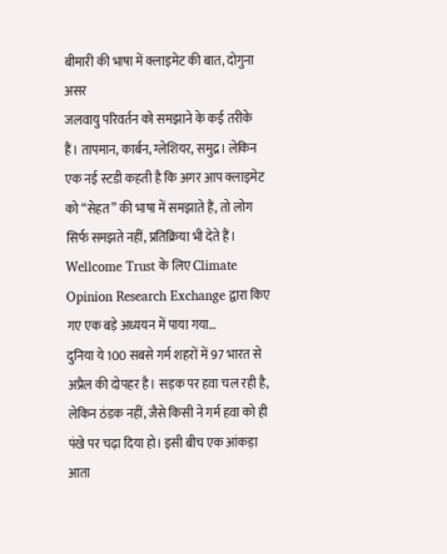बीमारी की भाषा में क्लाइमेट की बात, दोगुना असर
जलवायु परिवर्तन को समझाने के कई तरीके हैं। तापमान, कार्बन, ग्लेशियर, समुद्र। लेकिन एक नई स्टडी कहती है कि अगर आप क्लाइमेट को “सेहत” की भाषा में समझाते हैं, तो लोग सिर्फ समझते नहीं, प्रतिक्रिया भी देते हैं। Wellcome Trust के लिए Climate Opinion Research Exchange द्वारा किए गए एक बड़े अध्ययन में पाया गया…
दुनिया ये 100 सबसे गर्म शहरों में 97 भारत से
अप्रैल की दोपहर है। सड़क पर हवा चल रही है, लेकिन ठंडक नहीं, जैसे किसी ने गर्म हवा को ही पंखे पर चढ़ा दिया हो। इसी बीच एक आंकड़ा आता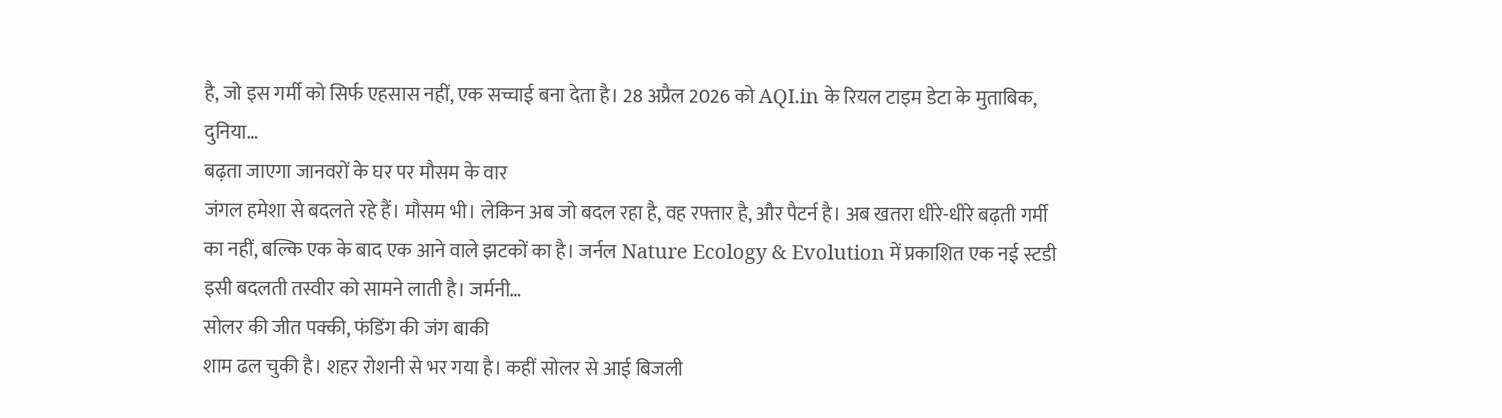है, जो इस गर्मी को सिर्फ एहसास नहीं, एक सच्चाई बना देता है। 28 अप्रैल 2026 को AQI.in के रियल टाइम डेटा के मुताबिक, दुनिया…
बढ़ता जाएगा जानवरों के घर पर मौसम के वार
जंगल हमेशा से बदलते रहे हैं। मौसम भी। लेकिन अब जो बदल रहा है, वह रफ्तार है, और पैटर्न है। अब खतरा धीरे-धीरे बढ़ती गर्मी का नहीं, बल्कि एक के बाद एक आने वाले झटकों का है। जर्नल Nature Ecology & Evolution में प्रकाशित एक नई स्टडी इसी बदलती तस्वीर को सामने लाती है। जर्मनी…
सोलर की जीत पक्की, फंडिंग की जंग बाकी
शाम ढल चुकी है। शहर रोशनी से भर गया है। कहीं सोलर से आई बिजली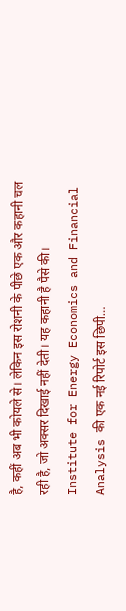है, कहीं अब भी कोयले से। लेकिन इस रोशनी के पीछे एक और कहानी चल रही है, जो अक्सर दिखाई नहीं देती। यह कहानी है पैसे की। Institute for Energy Economics and Financial Analysis की एक नई रिपोर्ट इस छिपी…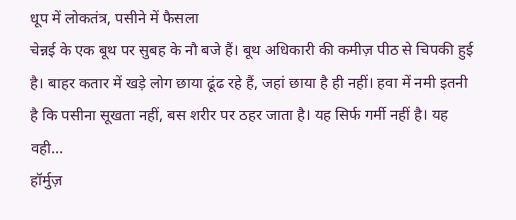धूप में लोकतंत्र, पसीने में फैसला
चेन्नई के एक बूथ पर सुबह के नौ बजे हैं। बूथ अधिकारी की कमीज़ पीठ से चिपकी हुई है। बाहर कतार में खड़े लोग छाया ढूंढ रहे हैं, जहां छाया है ही नहीं। हवा में नमी इतनी है कि पसीना सूखता नहीं, बस शरीर पर ठहर जाता है। यह सिर्फ गर्मी नहीं है। यह वही…
हॉर्मुज़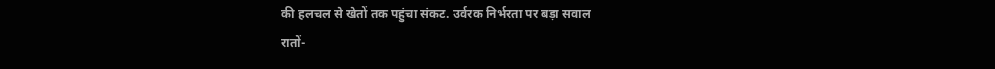की हलचल से खेतों तक पहुंचा संकट. उर्वरक निर्भरता पर बड़ा सवाल
रातों-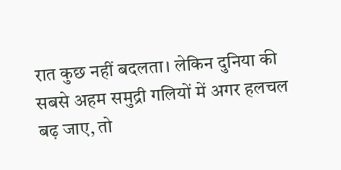रात कुछ नहीं बदलता। लेकिन दुनिया की सबसे अहम समुद्री गलियों में अगर हलचल बढ़ जाए, तो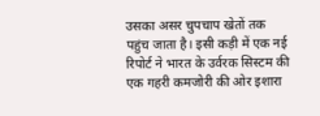उसका असर चुपचाप खेतों तक पहुंच जाता है। इसी कड़ी में एक नई रिपोर्ट ने भारत के उर्वरक सिस्टम की एक गहरी कमजोरी की ओर इशारा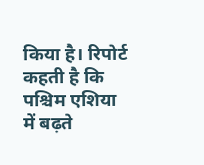किया है। रिपोर्ट कहती है कि पश्चिम एशिया में बढ़ते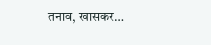तनाव, खासकर…